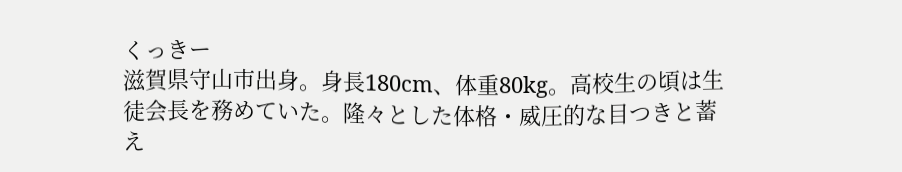くっきー
滋賀県守山市出身。身長180cm、体重80kg。高校生の頃は生徒会長を務めていた。隆々とした体格・威圧的な目つきと蓄え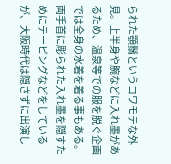られた顎鬚というコワモテな外見。上半身や腕などに入れ墨があるため、温泉等での服を脱ぐ企画では全身の水着を着る事もある。両手首に彫られた入れ墨を隠すためにテーピングなどをしているが、大阪時代は隠さずに出演し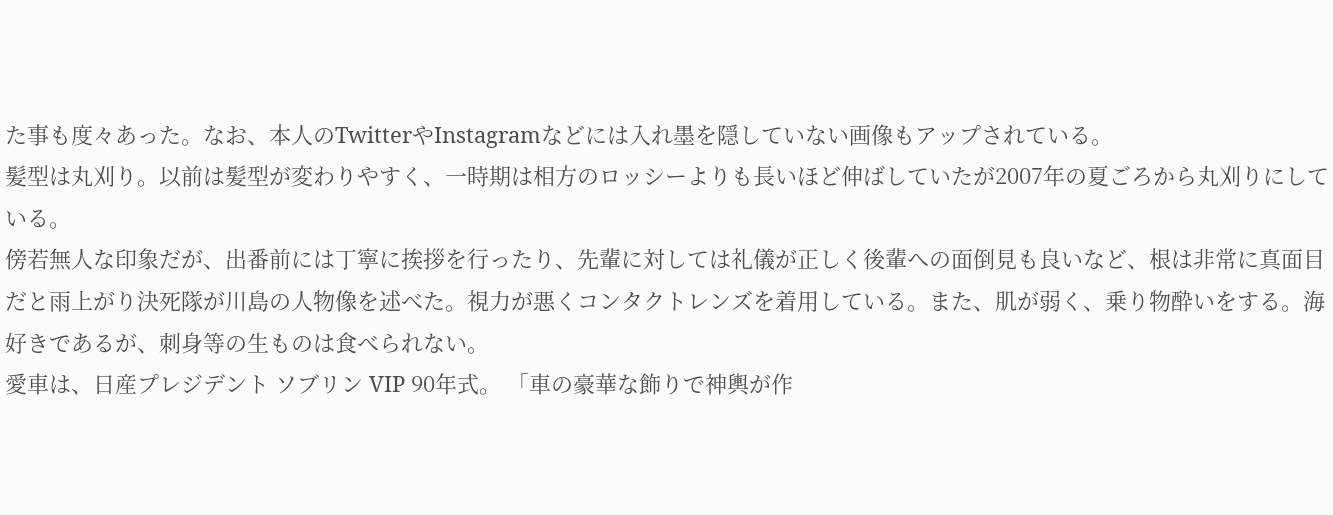た事も度々あった。なお、本人のTwitterやInstagramなどには入れ墨を隠していない画像もアップされている。
髪型は丸刈り。以前は髪型が変わりやすく、一時期は相方のロッシーよりも長いほど伸ばしていたが2007年の夏ごろから丸刈りにしている。
傍若無人な印象だが、出番前には丁寧に挨拶を行ったり、先輩に対しては礼儀が正しく後輩への面倒見も良いなど、根は非常に真面目だと雨上がり決死隊が川島の人物像を述べた。視力が悪くコンタクトレンズを着用している。また、肌が弱く、乗り物酔いをする。海好きであるが、刺身等の生ものは食べられない。
愛車は、日産プレジデント ソブリン VIP 90年式。 「車の豪華な飾りで神輿が作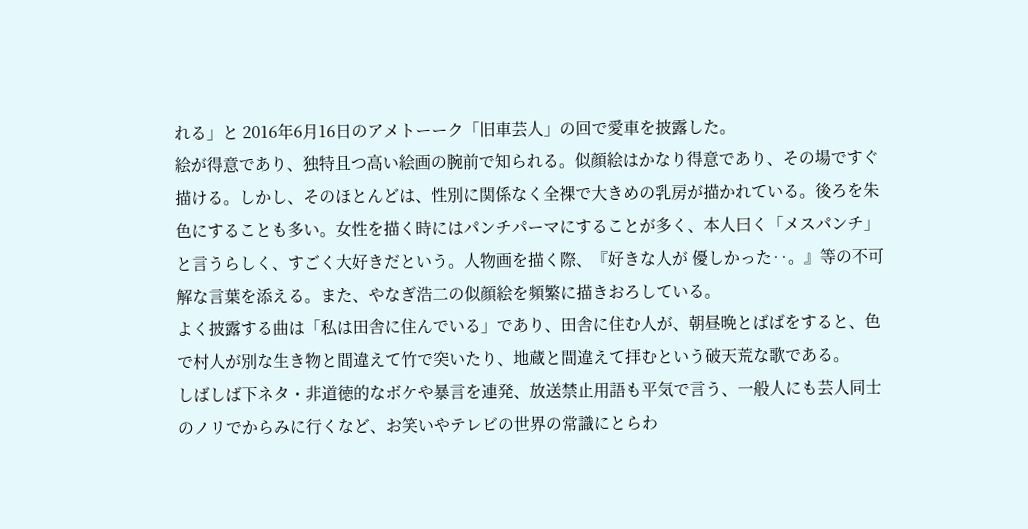れる」と 2016年6月16日のアメトーーク「旧車芸人」の回で愛車を披露した。
絵が得意であり、独特且つ高い絵画の腕前で知られる。似顔絵はかなり得意であり、その場ですぐ描ける。しかし、そのほとんどは、性別に関係なく全裸で大きめの乳房が描かれている。後ろを朱色にすることも多い。女性を描く時にはパンチパーマにすることが多く、本人曰く「メスパンチ」と言うらしく、すごく大好きだという。人物画を描く際、『好きな人が 優しかった‥。』等の不可解な言葉を添える。また、やなぎ浩二の似顔絵を頻繁に描きおろしている。
よく披露する曲は「私は田舎に住んでいる」であり、田舎に住む人が、朝昼晩とばばをすると、色で村人が別な生き物と間違えて竹で突いたり、地蔵と間違えて拝むという破天荒な歌である。
しばしば下ネタ・非道徳的なボケや暴言を連発、放送禁止用語も平気で言う、一般人にも芸人同士のノリでからみに行くなど、お笑いやテレビの世界の常識にとらわ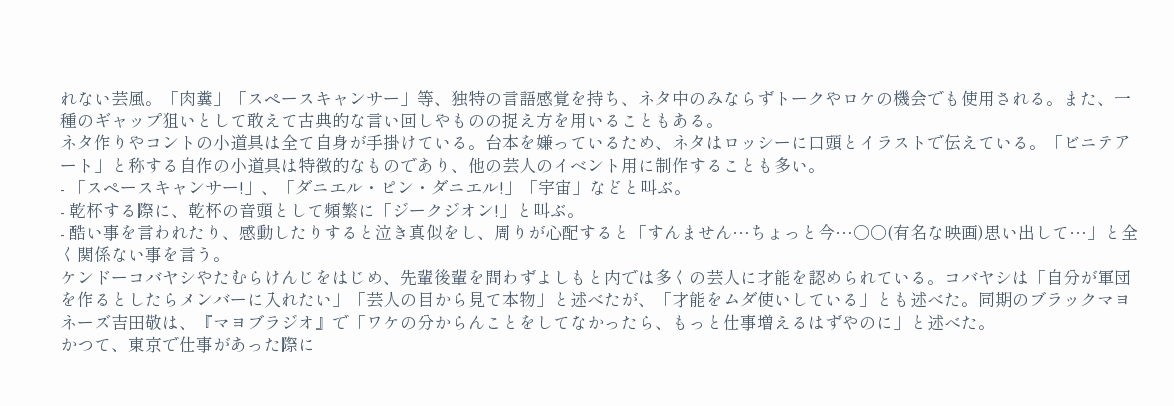れない芸風。「肉糞」「スペースキャンサー」等、独特の言語感覚を持ち、ネタ中のみならずトークやロケの機会でも使用される。また、一種のギャップ狙いとして敢えて古典的な言い回しやものの捉え方を用いることもある。
ネタ作りやコントの小道具は全て自身が手掛けている。台本を嫌っているため、ネタはロッシーに口頭とイラストで伝えている。「ビニテアート」と称する自作の小道具は特徴的なものであり、他の芸人のイベント用に制作することも多い。
- 「スペースキャンサー!」、「ダニエル・ピン・ダニエル!」「宇宙」などと叫ぶ。
- 乾杯する際に、乾杯の音頭として頻繁に「ジークジオン!」と叫ぶ。
- 酷い事を言われたり、感動したりすると泣き真似をし、周りが心配すると「すんません…ちょっと今…○○(有名な映画)思い出して…」と全く関係ない事を言う。
ケンドーコバヤシやたむらけんじをはじめ、先輩後輩を問わずよしもと内では多くの芸人に才能を認められている。コバヤシは「自分が軍団を作るとしたらメンバーに入れたい」「芸人の目から見て本物」と述べたが、「才能をムダ使いしている」とも述べた。同期のブラックマヨネーズ吉田敬は、『マヨブラジオ』で「ワケの分からんことをしてなかったら、もっと仕事増えるはずやのに」と述べた。
かつて、東京で仕事があった際に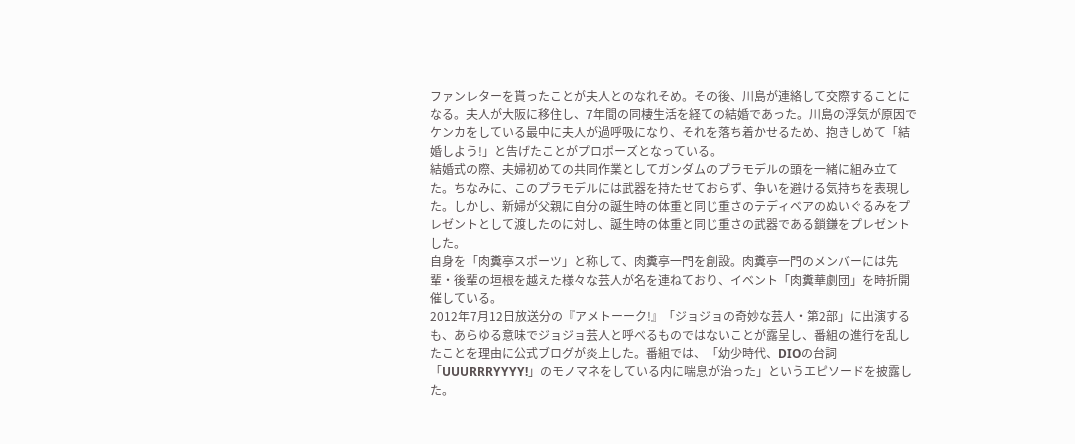ファンレターを貰ったことが夫人とのなれそめ。その後、川島が連絡して交際することになる。夫人が大阪に移住し、7年間の同棲生活を経ての結婚であった。川島の浮気が原因でケンカをしている最中に夫人が過呼吸になり、それを落ち着かせるため、抱きしめて「結婚しよう!」と告げたことがプロポーズとなっている。
結婚式の際、夫婦初めての共同作業としてガンダムのプラモデルの頭を一緒に組み立てた。ちなみに、このプラモデルには武器を持たせておらず、争いを避ける気持ちを表現した。しかし、新婦が父親に自分の誕生時の体重と同じ重さのテディベアのぬいぐるみをプレゼントとして渡したのに対し、誕生時の体重と同じ重さの武器である鎖鎌をプレゼントした。
自身を「肉糞亭スポーツ」と称して、肉糞亭一門を創設。肉糞亭一門のメンバーには先輩・後輩の垣根を越えた様々な芸人が名を連ねており、イベント「肉糞華劇団」を時折開催している。
2012年7月12日放送分の『アメトーーク!』「ジョジョの奇妙な芸人・第2部」に出演するも、あらゆる意味でジョジョ芸人と呼べるものではないことが露呈し、番組の進行を乱したことを理由に公式ブログが炎上した。番組では、「幼少時代、DIOの台詞「UUURRRYYYY!」のモノマネをしている内に喘息が治った」というエピソードを披露した。